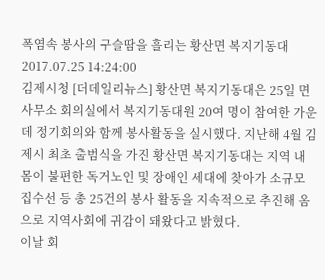폭염속 봉사의 구슬땀을 흘리는 황산면 복지기동대
2017.07.25 14:24:00
김제시청 [더데일리뉴스] 황산면 복지기동대은 25일 면사무소 회의실에서 복지기동대원 20여 명이 참여한 가운데 정기회의와 함께 봉사활동을 실시했다. 지난해 4월 김제시 최초 출범식을 가진 황산면 복지기동대는 지역 내 몸이 불편한 독거노인 및 장애인 세대에 찾아가 소규모 집수선 등 총 25건의 봉사 활동을 지속적으로 추진해 옴으로 지역사회에 귀감이 돼왔다고 밝혔다.
이날 회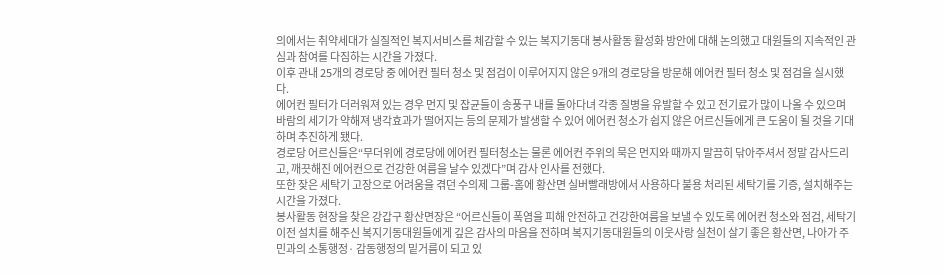의에서는 취약세대가 실질적인 복지서비스를 체감할 수 있는 복지기동대 봉사활동 활성화 방안에 대해 논의했고 대원들의 지속적인 관심과 참여를 다짐하는 시간을 가졌다.
이후 관내 25개의 경로당 중 에어컨 필터 청소 및 점검이 이루어지지 않은 9개의 경로당을 방문해 에어컨 필터 청소 및 점검을 실시했다.
에어컨 필터가 더러워져 있는 경우 먼지 및 잡균들이 송풍구 내를 돌아다녀 각종 질병을 유발할 수 있고 전기료가 많이 나올 수 있으며 바람의 세기가 약해져 냉각효과가 떨어지는 등의 문제가 발생할 수 있어 에어컨 청소가 쉽지 않은 어르신들에게 큰 도움이 될 것을 기대하며 추진하게 됐다.
경로당 어르신들은“무더위에 경로당에 에어컨 필터청소는 물론 에어컨 주위의 묵은 먼지와 때까지 말끔히 닦아주셔서 정말 감사드리고, 깨끗해진 에어컨으로 건강한 여름을 날수 있겠다”며 감사 인사를 전했다.
또한 잦은 세탁기 고장으로 어려움을 겪던 수의제 그룹-홈에 황산면 실버빨래방에서 사용하다 불용 처리된 세탁기를 기증, 설치해주는 시간을 가졌다.
봉사활동 현장을 찾은 강갑구 황산면장은 “어르신들이 폭염을 피해 안전하고 건강한여름을 보낼 수 있도록 에어컨 청소와 점검, 세탁기 이전 설치를 해주신 복지기동대원들에게 깊은 감사의 마음을 전하며 복지기동대원들의 이웃사랑 실천이 살기 좋은 황산면, 나아가 주민과의 소통행정· 감동행정의 밑거름이 되고 있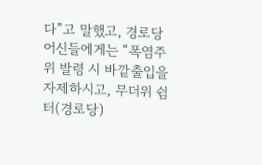다”고 말했고, 경로당 어신들에게는 “폭염주위 발령 시 바깥출입을 자제하시고, 무더위 쉼터(경로당)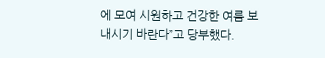에 모여 시원하고 건강한 여름 보내시기 바란다”고 당부했다.